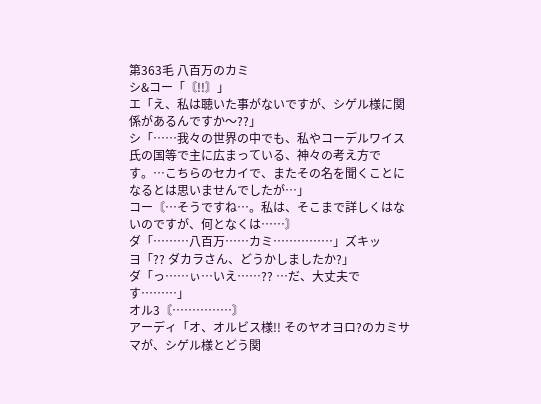第363毛 八百万のカミ
シ&コー「〘!!〙」
エ「え、私は聴いた事がないですが、シゲル様に関係があるんですか〜??」
シ「……我々の世界の中でも、私やコーデルワイス氏の国等で主に広まっている、神々の考え方です。…こちらのセカイで、またその名を聞くことになるとは思いませんでしたが…」
コー〘…そうですね…。私は、そこまで詳しくはないのですが、何となくは……〙
ダ「………八百万……カミ……………」ズキッ
ヨ「?? ダカラさん、どうかしましたか?」
ダ「っ……ぃ…いえ……?? …だ、大丈夫です………」
オル3〘……………〙
アーディ「オ、オルビス様!! そのヤオヨロ?のカミサマが、シゲル様とどう関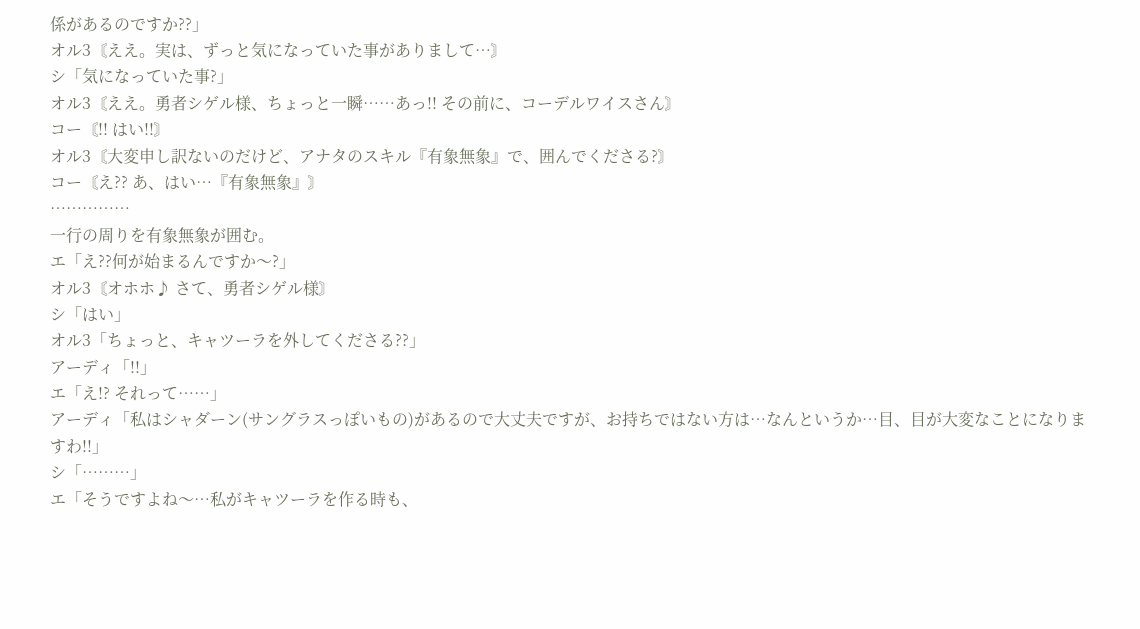係があるのですか??」
オル3〘ええ。実は、ずっと気になっていた事がありまして…〙
シ「気になっていた事?」
オル3〘ええ。勇者シゲル様、ちょっと一瞬……あっ!! その前に、コーデルワイスさん〙
コー〘!! はい!!〙
オル3〘大変申し訳ないのだけど、アナタのスキル『有象無象』で、囲んでくださる?〙
コー〘え?? あ、はい…『有象無象』〙
……………
一行の周りを有象無象が囲む。
エ「え??何が始まるんですか〜?」
オル3〘オホホ♪ さて、勇者シゲル様〙
シ「はい」
オル3「ちょっと、キャツーラを外してくださる??」
アーディ「!!」
エ「え!? それって……」
アーディ「私はシャダーン(サングラスっぽいもの)があるので大丈夫ですが、お持ちではない方は…なんというか…目、目が大変なことになりますわ!!」
シ「………」
エ「そうですよね〜…私がキャツーラを作る時も、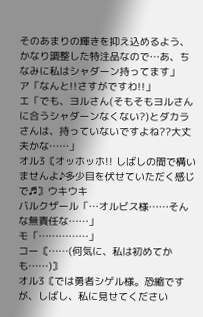そのあまりの輝きを抑え込めるよう、かなり調整した特注品なので…あ、ちなみに私はシャダーン持ってます」
ア「なんと!!さすがですわ!!」
エ「でも、ヨルさん(そもそもヨルさんに合うシャダーンなくない?)とダカラさんは、持っていないですよね??大丈夫かな……」
オル3〘オッホッホ!! しばしの間で構いませんよ♪多少目を伏せていただく感じで♬〙ウキウキ
バルクザール「…オルビス様……そんな無責任な……」
モ「……………」
コー〘……(何気に、私は初めてかも……)〙
オル3〘では勇者シゲル様。恐縮ですが、しばし、私に見せてください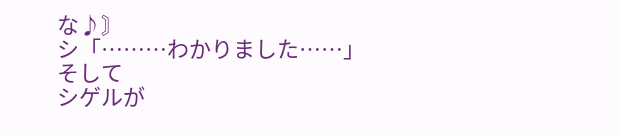な♪〙
シ「………わかりました……」
そして
シゲルが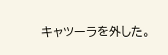キャツーラを外した。